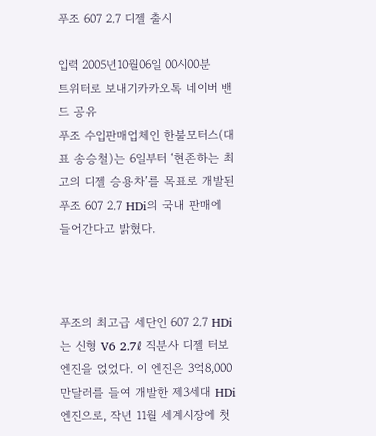푸조 607 2.7 디젤 출시

입력 2005년10월06일 00시00분
트위터로 보내기카카오톡 네이버 밴드 공유
푸조 수입판매업체인 한불모터스(대표 송승철)는 6일부터 ‘현존하는 최고의 디젤 승용차’를 목표로 개발된 푸조 607 2.7 HDi의 국내 판매에 들어간다고 밝혔다.



푸조의 최고급 세단인 607 2.7 HDi는 신형 V6 2.7ℓ 직분사 디젤 터보 엔진을 얹었다. 이 엔진은 3억8,000만달러를 들여 개발한 제3세대 HDi 엔진으로, 작년 11월 세계시장에 첫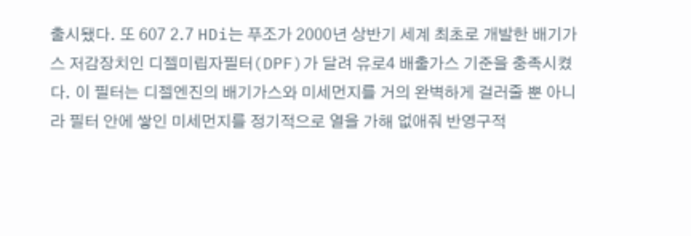출시됐다. 또 607 2.7 HDi는 푸조가 2000년 상반기 세계 최초로 개발한 배기가스 저감장치인 디젤미립자필터(DPF)가 달려 유로4 배출가스 기준을 충족시켰다. 이 필터는 디젤엔진의 배기가스와 미세먼지를 거의 완벽하게 걸러줄 뿐 아니라 필터 안에 쌓인 미세먼지를 정기적으로 열을 가해 없애줘 반영구적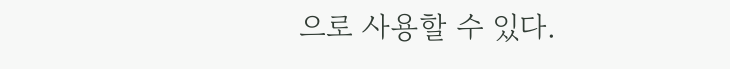으로 사용할 수 있다.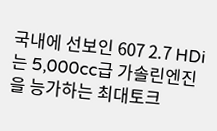국내에 선보인 607 2.7 HDi는 5,000cc급 가솔린엔진을 능가하는 최대토크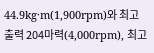44.9kg·m(1,900rpm)와 최고출력 204마력(4,000rpm), 최고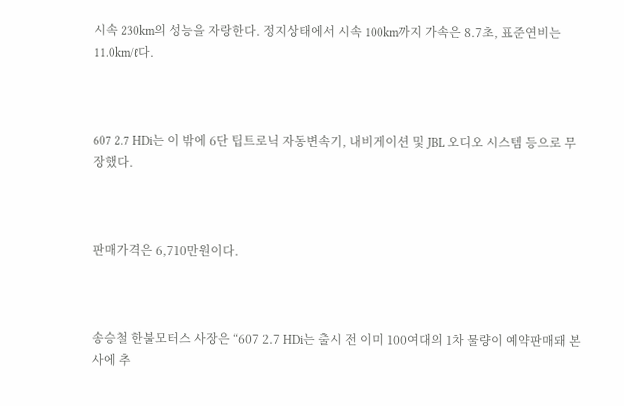시속 230km의 성능을 자랑한다. 정지상태에서 시속 100km까지 가속은 8.7초, 표준연비는 11.0km/ℓ다.



607 2.7 HDi는 이 밖에 6단 팁트로닉 자동변속기, 내비게이션 및 JBL 오디오 시스템 등으로 무장했다.



판매가격은 6,710만원이다.



송승철 한불모터스 사장은 “607 2.7 HDi는 출시 전 이미 100여대의 1차 물량이 예약판매돼 본사에 추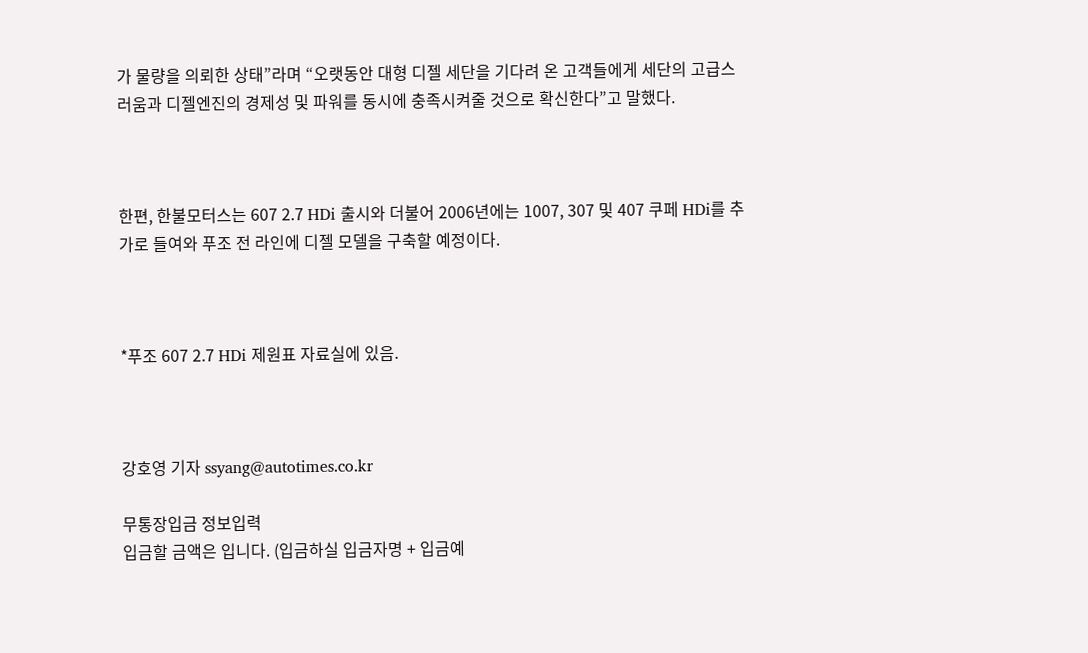가 물량을 의뢰한 상태”라며 “오랫동안 대형 디젤 세단을 기다려 온 고객들에게 세단의 고급스러움과 디젤엔진의 경제성 및 파워를 동시에 충족시켜줄 것으로 확신한다”고 말했다.



한편, 한불모터스는 607 2.7 HDi 출시와 더불어 2006년에는 1007, 307 및 407 쿠페 HDi를 추가로 들여와 푸조 전 라인에 디젤 모델을 구축할 예정이다.



*푸조 607 2.7 HDi 제원표 자료실에 있음.



강호영 기자 ssyang@autotimes.co.kr

무통장입금 정보입력
입금할 금액은 입니다. (입금하실 입금자명 + 입금예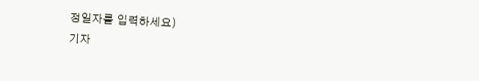정일자를 입력하세요)
기자